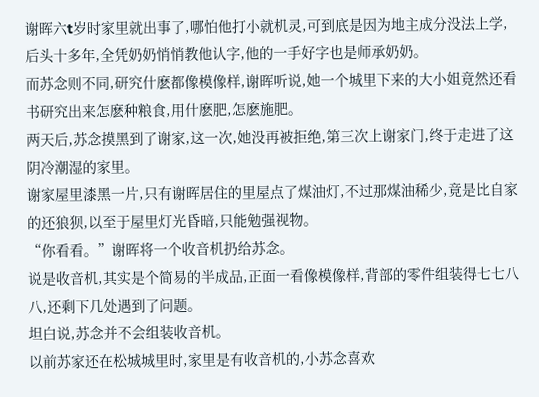谢晖六t岁时家里就出事了,哪怕他打小就机灵,可到底是因为地主成分没法上学,后头十多年,全凭奶奶悄悄教他认字,他的一手好字也是师承奶奶。
而苏念则不同,研究什麽都像模像样,谢晖听说,她一个城里下来的大小姐竟然还看书研究出来怎麽种粮食,用什麽肥,怎麽施肥。
两天后,苏念摸黑到了谢家,这一次,她没再被拒绝,第三次上谢家门,终于走进了这阴冷潮湿的家里。
谢家屋里漆黑一片,只有谢晖居住的里屋点了煤油灯,不过那煤油稀少,竟是比自家的还狼狈,以至于屋里灯光昏暗,只能勉强视物。
“你看看。”谢晖将一个收音机扔给苏念。
说是收音机,其实是个简易的半成品,正面一看像模像样,背部的零件组装得七七八八,还剩下几处遇到了问题。
坦白说,苏念并不会组装收音机。
以前苏家还在松城城里时,家里是有收音机的,小苏念喜欢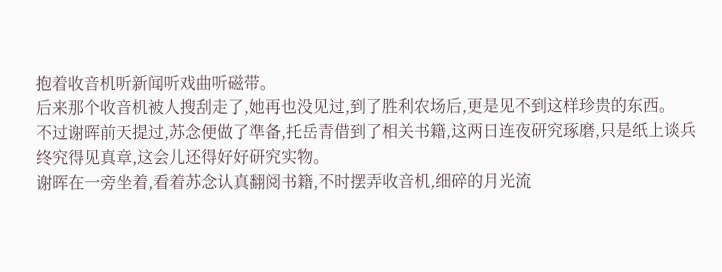抱着收音机听新闻听戏曲听磁带。
后来那个收音机被人搜刮走了,她再也没见过,到了胜利农场后,更是见不到这样珍贵的东西。
不过谢晖前天提过,苏念便做了準备,托岳青借到了相关书籍,这两日连夜研究琢磨,只是纸上谈兵终究得见真章,这会儿还得好好研究实物。
谢晖在一旁坐着,看着苏念认真翻阅书籍,不时摆弄收音机,细碎的月光流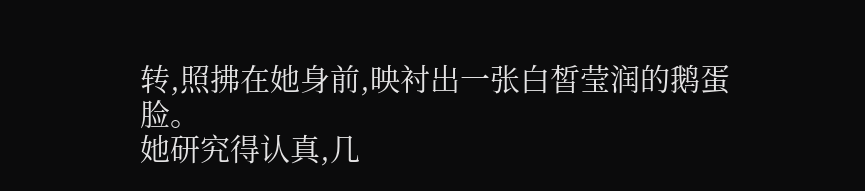转,照拂在她身前,映衬出一张白皙莹润的鹅蛋脸。
她研究得认真,几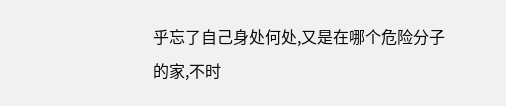乎忘了自己身处何处,又是在哪个危险分子的家,不时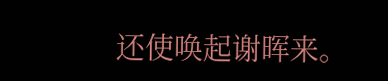还使唤起谢晖来。